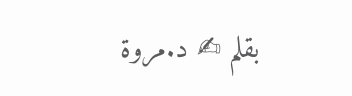بقلم ✍ د.مروة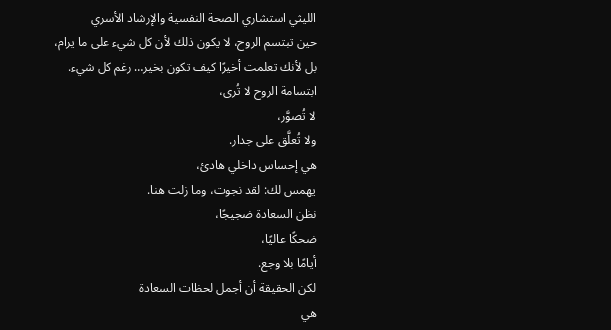الليثي استشاري الصحة النفسية والإرشاد الأسري
حين تبتسم الروح، لا يكون ذلك لأن كل شيء على ما يرام،
بل لأنك تعلمت أخيرًا كيف تكون بخير… رغم كل شيء.
ابتسامة الروح لا تُرى،
لا تُصوَّر،
ولا تُعلَّق على جدار.
هي إحساس داخلي هادئ،
يهمس لك: لقد نجوت، وما زلت هنا.
نظن السعادة ضجيجًا،
ضحكًا عاليًا،
أيامًا بلا وجع.
لكن الحقيقة أن أجمل لحظات السعادة
هي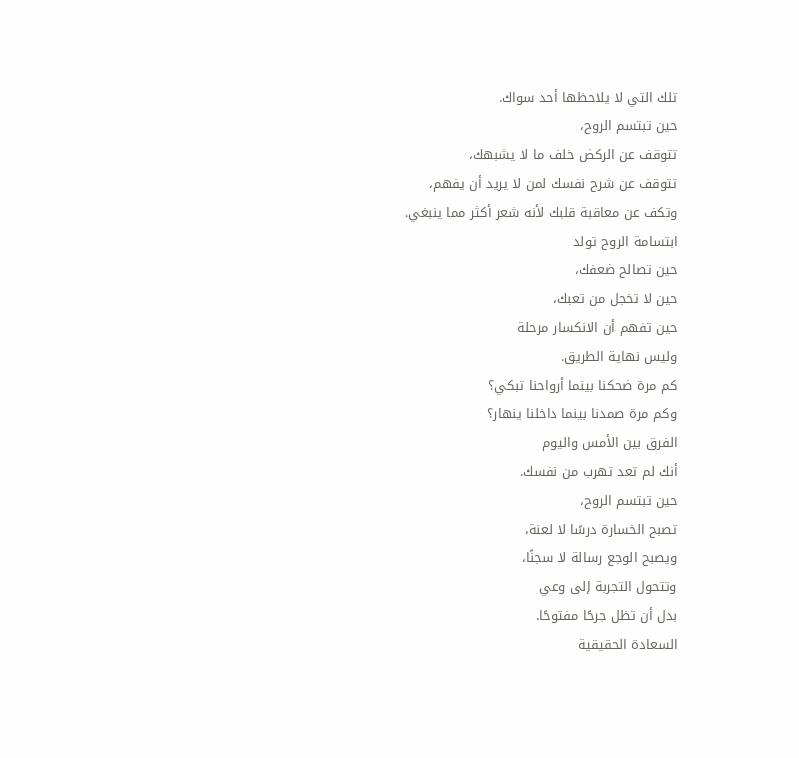تلك التي لا يلاحظها أحد سواك.
حين تبتسم الروح،
تتوقف عن الركض خلف ما لا يشبهك،
تتوقف عن شرح نفسك لمن لا يريد أن يفهم،
وتكف عن معاقبة قلبك لأنه شعر أكثر مما ينبغي.
ابتسامة الروح تولد
حين تصالح ضعفك،
حين لا تخجل من تعبك،
حين تفهم أن الانكسار مرحلة
وليس نهاية الطريق.
كم مرة ضحكنا بينما أرواحنا تبكي؟
وكم مرة صمدنا بينما داخلنا ينهار؟
الفرق بين الأمس واليوم
أنك لم تعد تهرب من نفسك.
حين تبتسم الروح،
تصبح الخسارة درسًا لا لعنة،
ويصبح الوجع رسالة لا سجنًا،
وتتحول التجربة إلى وعي
بدل أن تظل جرحًا مفتوحًا.
السعادة الحقيقية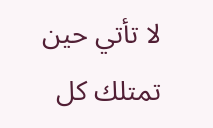لا تأتي حين تمتلك كل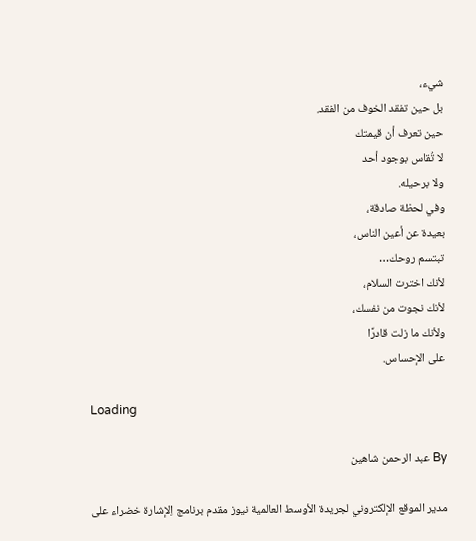شيء،
بل حين تفقد الخوف من الفقد.
حين تعرف أن قيمتك
لا تُقاس بوجود أحد
ولا برحيله.
وفي لحظة صادقة،
بعيدة عن أعين الناس،
تبتسم روحك…
لأنك اخترت السلام،
لأنك نجوت من نفسك،
ولأنك ما زلت قادرًا
على الإحساس.

Loading

By عبد الرحمن شاهين

مدير الموقع الإلكتروني لجريدة الأوسط العالمية نيوز مقدم برنامج اِلإشارة خضراء على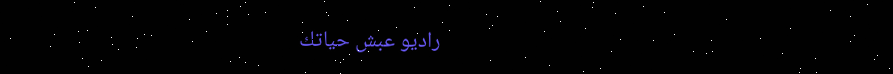راديو عبش حياتك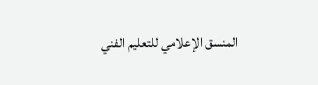المنسق الإعلامي للتعليم الفني